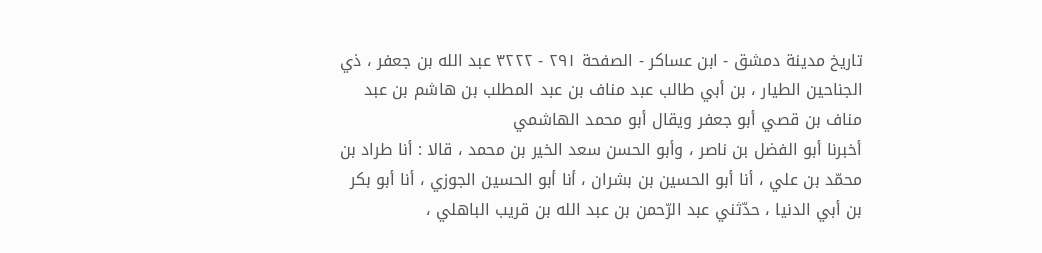تاريخ مدينة دمشق - ابن عساكر - الصفحة ٢٩١ - ٣٢٢٢ عبد الله بن جعفر ، ذي الجناحين الطيار ، بن أبي طالب عبد مناف بن عبد المطلب بن هاشم بن عبد مناف بن قصي أبو جعفر ويقال أبو محمد الهاشمي
أخبرنا أبو الفضل بن ناصر ، وأبو الحسن سعد الخير بن محمد ، قالا : أنا طراد بن محمّد بن علي ، أنا أبو الحسين بن بشران ، أنا أبو الحسين الجوزي ، أنا أبو بكر بن أبي الدنيا ، حدّثني عبد الرّحمن بن عبد الله بن قريب الباهلي ،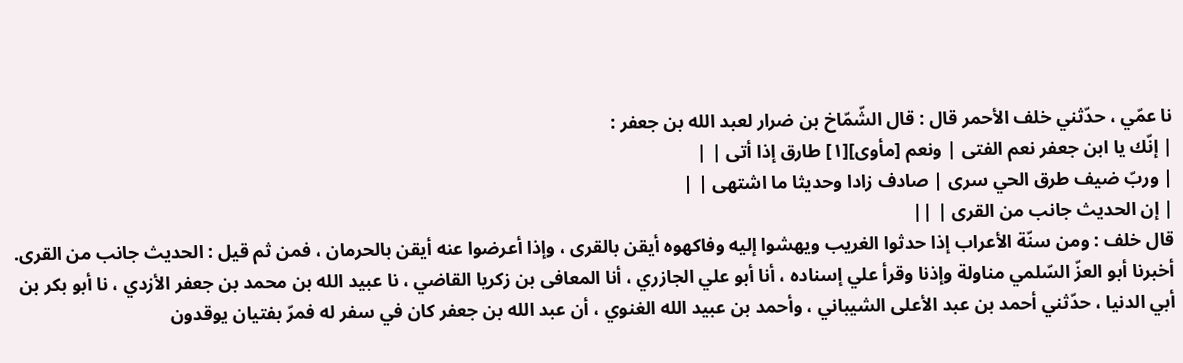نا عمّي ، حدّثني خلف الأحمر قال : قال الشّمّاخ بن ضرار لعبد الله بن جعفر :
| إنّك يا ابن جعفر نعم الفتى | ونعم [مأوى][١] طارق إذا أتى | |
| وربّ ضيف طرق الحي سرى | صادف زادا وحديثا ما اشتهى | |
| إن الحديث جانب من القرى | ||
قال خلف : ومن سنّة الأعراب إذا حدثوا الغريب ويهشوا إليه وفاكهوه أيقن بالقرى ، وإذا أعرضوا عنه أيقن بالحرمان ، فمن ثم قيل : الحديث جانب من القرى.
أخبرنا أبو العزّ السّلمي مناولة وإذنا وقرأ علي إسناده ، أنا أبو علي الجازري ، أنا المعافى بن زكريا القاضي ، نا عبيد الله بن محمد بن جعفر الأزدي ، نا أبو بكر بن أبي الدنيا ، حدّثني أحمد بن عبد الأعلى الشيباني ، وأحمد بن عبيد الله الغنوي ، أن عبد الله بن جعفر كان في سفر له فمرّ بفتيان يوقدون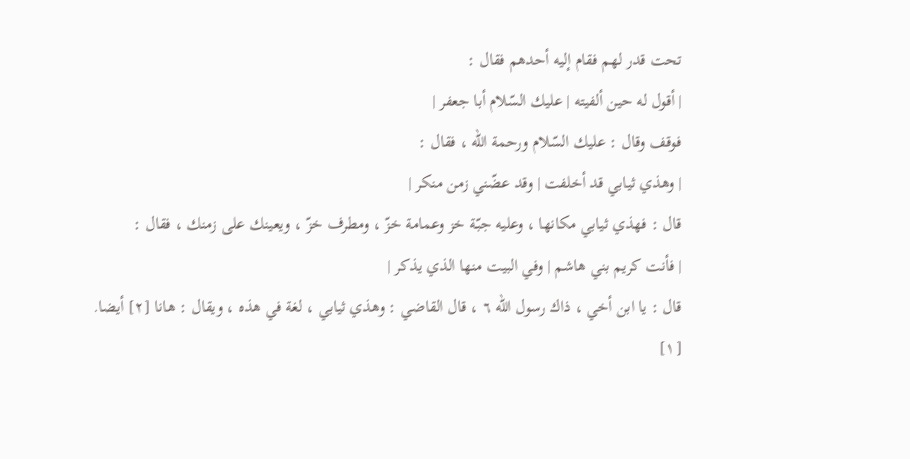تحت قدر لهم فقام إليه أحدهم فقال :
| أقول له حين ألفيته | عليك السّلام أبا جعفر |
فوقف وقال : عليك السّلام ورحمة الله ، فقال :
| وهذي ثيابي قد أخلفت | وقد عضّني زمن منكر |
قال : فهذي ثيابي مكانها ، وعليه جبّة خز وعمامة خزّ ، ومطرف خزّ ، ويعينك على زمنك ، فقال :
| فأنت كريم بني هاشم | وفي البيت منها الذي يذكر |
قال : يا ابن أخي ، ذاك رسول الله ٦ ، قال القاضي : وهذي ثيابي ، لغة في هذه ، ويقال : هانا [٢] أيضا.
[١]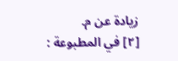زيادة عن م.
[٢] في المطبوعة :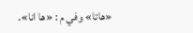«هاتا» وفي م : «ها انا».